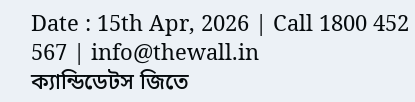Date : 15th Apr, 2026 | Call 1800 452 567 | info@thewall.in
ক্যান্ডিডেটস জিতে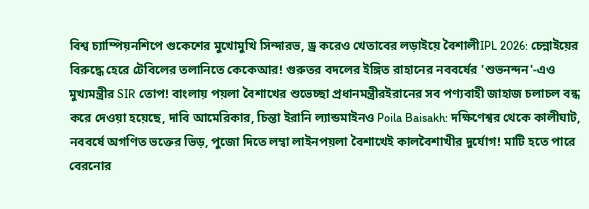বিশ্ব চ্যাম্পিয়নশিপে গুকেশের মুখোমুখি সিন্দারভ, ড্র করেও খেতাবের লড়াইয়ে বৈশালীIPL 2026: চেন্নাইয়ের বিরুদ্ধে হেরে টেবিলের তলানিতে কেকেআর! গুরুতর বদলের ইঙ্গিত রাহানের নববর্ষের 'শুভনন্দন'-এও মুখ্যমন্ত্রীর SIR তোপ! বাংলায় পয়লা বৈশাখের শুভেচ্ছা প্রধানমন্ত্রীরইরানের সব পণ্যবাহী জাহাজ চলাচল বন্ধ করে‌ দেওয়া হয়েছে, দাবি আমেরিকার, চিন্তা ইরানি ল্যান্ডমাইনও Poila Baisakh: দক্ষিণেশ্বর থেকে কালীঘাট, নববর্ষে অগণিত ভক্তের ভিড়, পুজো দিতে লম্বা লাইনপয়লা বৈশাখেই কালবৈশাখীর দুর্যোগ! মাটি হতে পারে বেরনোর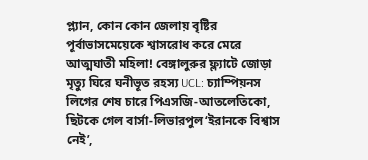প্ল্যান, কোন কোন জেলায় বৃষ্টির পূর্বাভাসমেয়েকে শ্বাসরোধ করে মেরে আত্মঘাতী মহিলা! বেঙ্গালুরুর ফ্ল্যাটে জোড়া মৃত্যু ঘিরে ঘনীভূত রহস্য UCL: চ্যাম্পিয়নস লিগের শেষ চারে পিএসজি-আতলেতিকো, ছিটকে গেল বার্সা-লিভারপুল‘ইরানকে বিশ্বাস নেই’,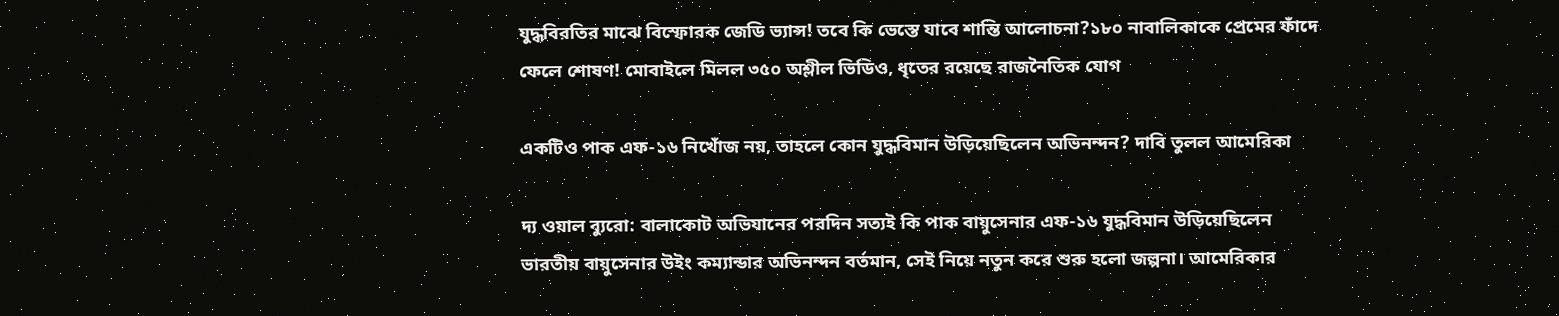যুদ্ধবিরতির মাঝে বিস্ফোরক জেডি ভ্যান্স! তবে কি ভেস্তে যাবে শান্তি আলোচনা?১৮০ নাবালিকাকে প্রেমের ফাঁদে ফেলে শোষণ! মোবাইলে মিলল ৩৫০ অশ্লীল ভিডিও, ধৃতের রয়েছে রাজনৈতিক যোগ

একটিও পাক এফ-১৬ নিখোঁজ নয়, তাহলে কোন যুদ্ধবিমান উড়িয়েছিলেন অভিনন্দন? দাবি তুলল আমেরিকা

দ্য ওয়াল ব্যুরো: বালাকোট অভিযানের পরদিন সত্যই কি পাক বায়ুসেনার এফ-১৬ যুদ্ধবিমান উড়িয়েছিলেন ভারতীয় বায়ুসেনার উইং কম্যান্ডার অভিনন্দন বর্তমান, সেই নিয়ে নতুন করে শুরু হলো জল্পনা। আমেরিকার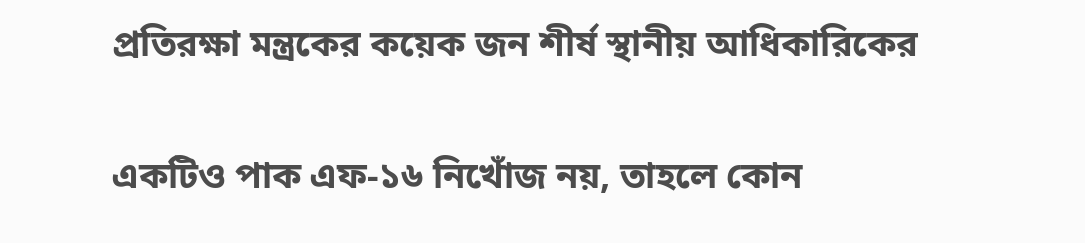প্রতিরক্ষা মন্ত্রকের কয়েক জন শীর্ষ স্থানীয় আধিকারিকের

একটিও পাক এফ-১৬ নিখোঁজ নয়, তাহলে কোন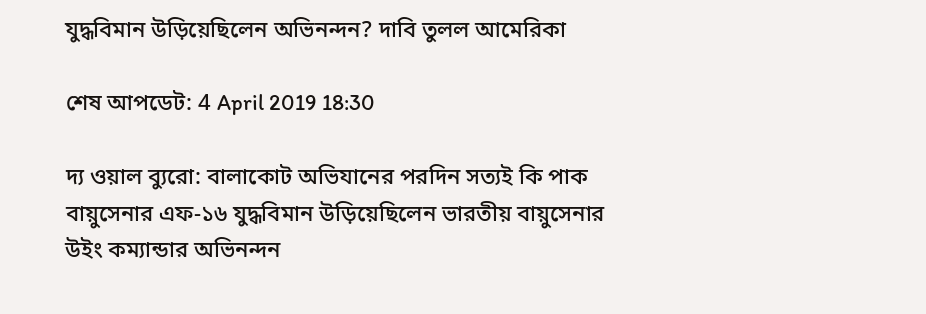যুদ্ধবিমান উড়িয়েছিলেন অভিনন্দন? দাবি তুলল আমেরিকা

শেষ আপডেট: 4 April 2019 18:30

দ্য ওয়াল ব্যুরো: বালাকোট অভিযানের পরদিন সত্যই কি পাক বায়ুসেনার এফ-১৬ যুদ্ধবিমান উড়িয়েছিলেন ভারতীয় বায়ুসেনার উইং কম্যান্ডার অভিনন্দন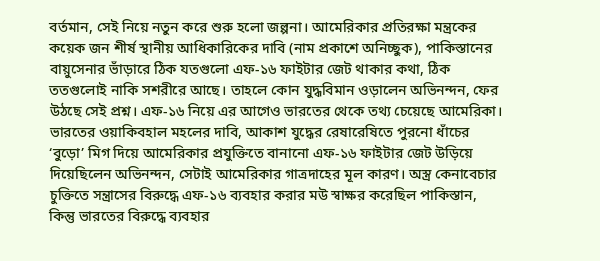বর্তমান, সেই নিয়ে নতুন করে শুরু হলো জল্পনা। আমেরিকার প্রতিরক্ষা মন্ত্রকের কয়েক জন শীর্ষ স্থানীয় আধিকারিকের দাবি (নাম প্রকাশে অনিচ্ছুক), পাকিস্তানের বায়ুসেনার ভাঁড়ারে ঠিক যতগুলো এফ-১৬ ফাইটার জেট থাকার কথা, ঠিক ততগুলোই নাকি সশরীরে আছে। তাহলে কোন যুদ্ধবিমান ওড়ালেন অভিনন্দন, ফের উঠছে সেই প্রশ্ন। এফ-১৬ নিয়ে এর আগেও ভারতের থেকে তথ্য চেয়েছে আমেরিকা। ভারতের ওয়াকিবহাল মহলের দাবি, আকাশ যুদ্ধের রেষারেষিতে পুরনো ধাঁচের ‘বুড়ো’ মিগ দিয়ে আমেরিকার প্রযুক্তিতে বানানো এফ-১৬ ফাইটার জেট উড়িয়ে দিয়েছিলেন অভিনন্দন, সেটাই আমেরিকার গাত্রদাহের মূল কারণ। অস্ত্র কেনাবেচার চুক্তিতে সন্ত্রাসের বিরুদ্ধে এফ-১৬ ব্যবহার করার মউ স্বাক্ষর করেছিল পাকিস্তান, কিন্তু ভারতের বিরুদ্ধে ব্যবহার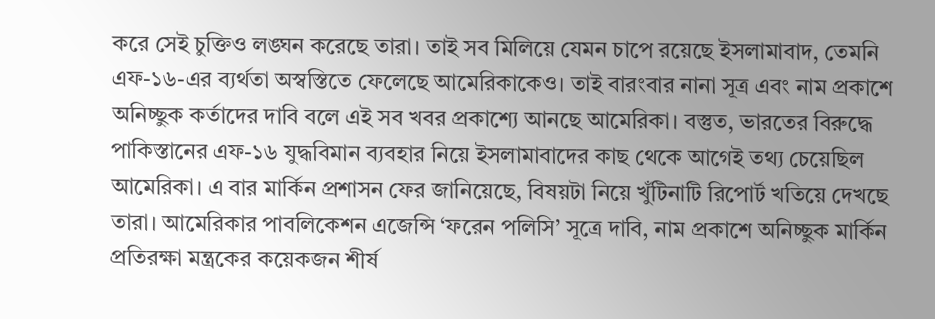করে সেই চুক্তিও লঙ্ঘন করেছে তারা। তাই সব মিলিয়ে যেমন চাপে রয়েছে ইসলামাবাদ, তেমনি এফ-১৬-এর ব্যর্থতা অস্বস্তিতে ফেলেছে আমেরিকাকেও। তাই বারংবার নানা সূত্র এবং নাম প্রকাশে অনিচ্ছুক কর্তাদের দাবি বলে এই সব খবর প্রকাশ্যে আনছে আমেরিকা। বস্তুত, ভারতের বিরুদ্ধে পাকিস্তানের এফ-১৬ যুদ্ধবিমান ব্যবহার নিয়ে ইসলামাবাদের কাছ থেকে আগেই তথ্য চেয়েছিল আমেরিকা। এ বার মার্কিন প্রশাসন ফের জানিয়েছে, বিষয়টা নিয়ে খুঁটিনাটি রিপোর্ট খতিয়ে দেখছে তারা। আমেরিকার পাবলিকেশন এজেন্সি ‘ফরেন পলিসি’ সূত্রে দাবি, নাম প্রকাশে অনিচ্ছুক মার্কিন প্রতিরক্ষা মন্ত্রকের কয়েকজন শীর্ষ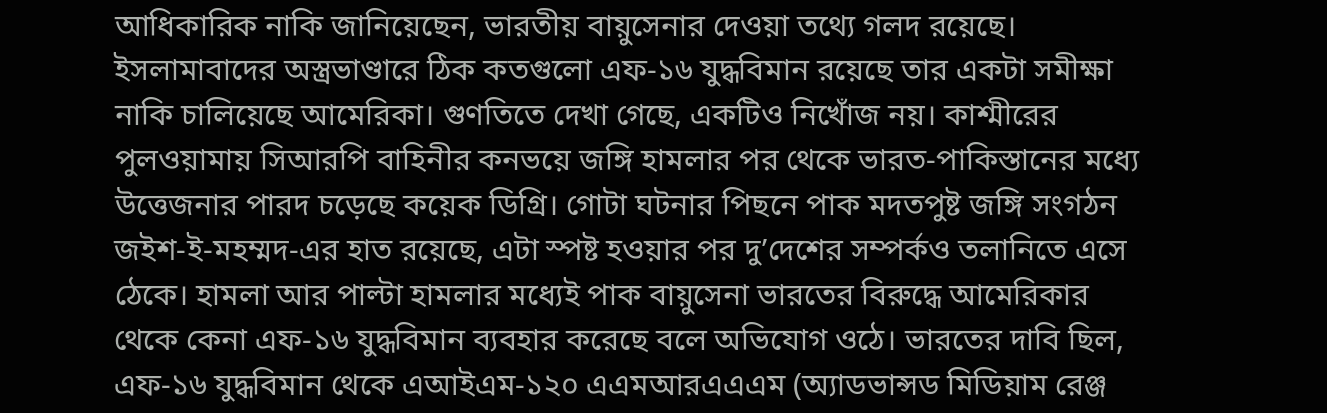আধিকারিক নাকি জানিয়েছেন, ভারতীয় বায়ুসেনার দেওয়া তথ্যে গলদ রয়েছে। ইসলামাবাদের অস্ত্রভাণ্ডারে ঠিক কতগুলো এফ-১৬ যুদ্ধবিমান রয়েছে তার একটা সমীক্ষা নাকি চালিয়েছে আমেরিকা। গুণতিতে দেখা গেছে, একটিও নিখোঁজ নয়। কাশ্মীরের পুলওয়ামায় সিআরপি বাহিনীর কনভয়ে জঙ্গি হামলার পর থেকে ভারত-পাকিস্তানের মধ্যে উত্তেজনার পারদ চড়েছে কয়েক ডিগ্রি। গোটা ঘটনার পিছনে পাক মদতপুষ্ট জঙ্গি সংগঠন জইশ-ই-মহম্মদ-এর হাত রয়েছে, এটা স্পষ্ট হওয়ার পর দু’দেশের সম্পর্কও তলানিতে এসে ঠেকে। হামলা আর পাল্টা হামলার মধ্যেই পাক বায়ুসেনা ভারতের বিরুদ্ধে আমেরিকার থেকে কেনা এফ-১৬ যুদ্ধবিমান ব্যবহার করেছে বলে অভিযোগ ওঠে। ভারতের দাবি ছিল, এফ-১৬ যুদ্ধবিমান থেকে এআইএম-১২০ এএমআরএএএম (অ্যাডভান্সড মিডিয়াম রেঞ্জ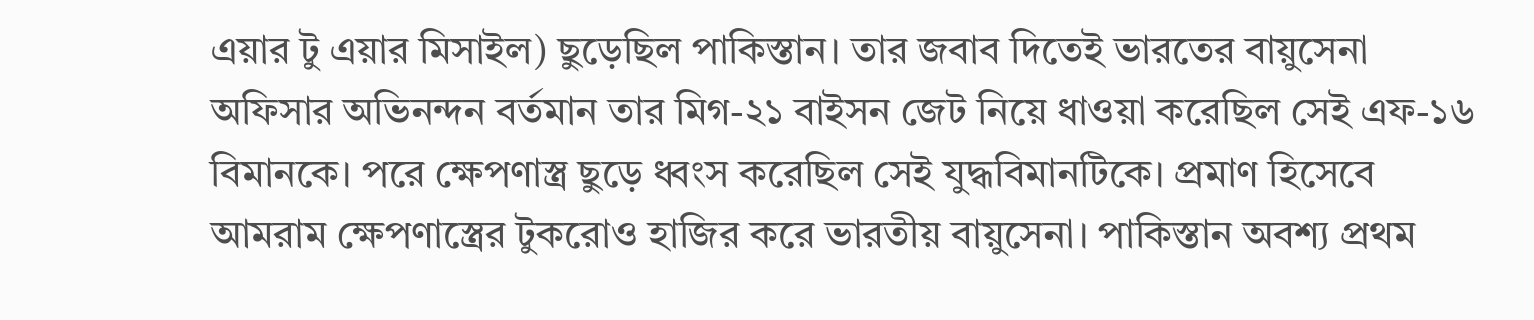এয়ার টু এয়ার মিসাইল) ছুড়েছিল পাকিস্তান। তার জবাব দিতেই ভারতের বায়ুসেনা অফিসার অভিনন্দন বর্তমান তার মিগ-২১ বাইসন জেট নিয়ে ধাওয়া করেছিল সেই এফ-১৬ বিমানকে। পরে ক্ষেপণাস্ত্র ছুড়ে ধ্বংস করেছিল সেই যুদ্ধবিমানটিকে। প্রমাণ হিসেবে আমরাম ক্ষেপণাস্ত্রের টুকরোও হাজির করে ভারতীয় বায়ুসেনা। পাকিস্তান অবশ্য প্রথম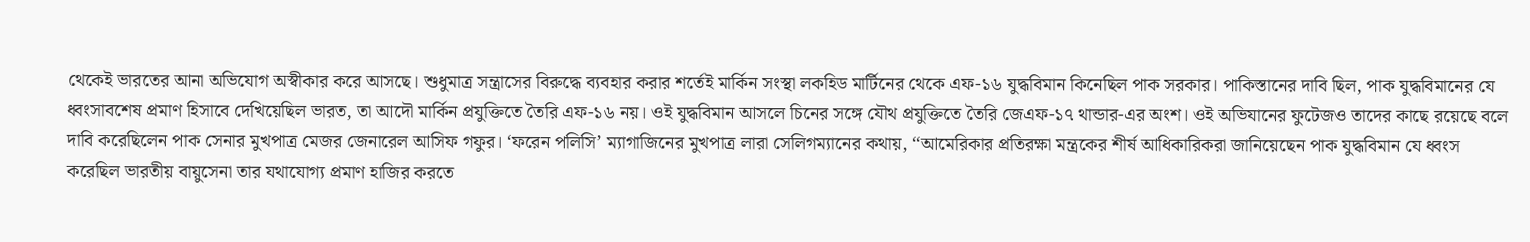থেকেই ভারতের আনা অভিযোগ অস্বীকার করে আসছে। শুধুমাত্র সন্ত্রাসের বিরুদ্ধে ব্যবহার করার শর্তেই মার্কিন সংস্থা লকহিড মার্টিনের থেকে এফ-১৬ যুদ্ধবিমান কিনেছিল পাক সরকার। পাকিস্তানের দাবি ছিল, পাক যুদ্ধবিমানের যে ধ্বংসাবশেষ প্রমাণ হিসাবে দেখিয়েছিল ভারত, তা আদৌ মার্কিন প্রযুক্তিতে তৈরি এফ-১৬ নয়। ওই যুদ্ধবিমান আসলে চিনের সঙ্গে যৌথ প্রযুক্তিতে তৈরি জেএফ-১৭ থান্ডার-এর অংশ। ওই অভিযানের ফুটেজও তাদের কাছে রয়েছে বলে দাবি করেছিলেন পাক সেনার মুখপাত্র মেজর জেনারেল আসিফ গফুর। ‘ফরেন পলিসি’ ম্যাগাজিনের মুখপাত্র লারা সেলিগম্যানের কথায়, ‘‘আমেরিকার প্রতিরক্ষা মন্ত্রকের শীর্ষ আধিকারিকরা জানিয়েছেন পাক যুদ্ধবিমান যে ধ্বংস করেছিল ভারতীয় বায়ুসেনা তার যথাযোগ্য প্রমাণ হাজির করতে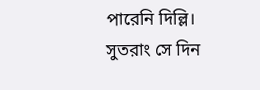পারেনি দিল্লি। সুতরাং সে দিন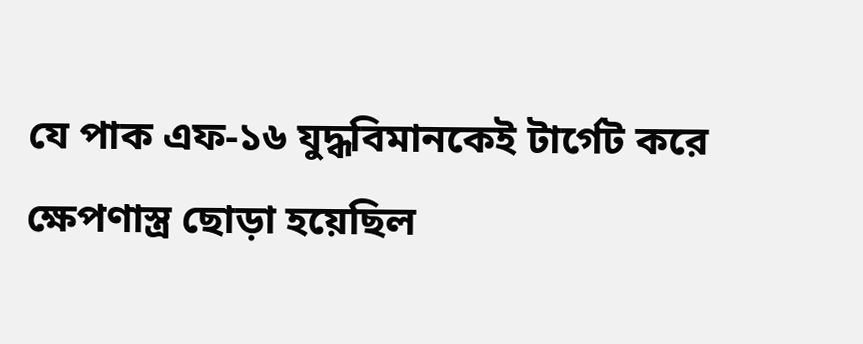যে পাক এফ-১৬ যুদ্ধবিমানকেই টার্গেট করে ক্ষেপণাস্ত্র ছোড়া হয়েছিল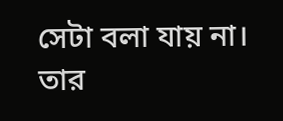সেটা বলা যায় না। তার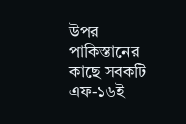উপর পাকিস্তানের কাছে সবকটি এফ-১৬ই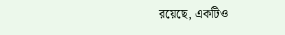রয়েছে, একটিও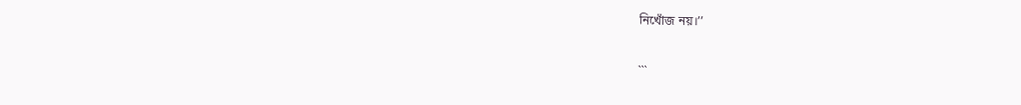নিখোঁজ নয়।’’

```